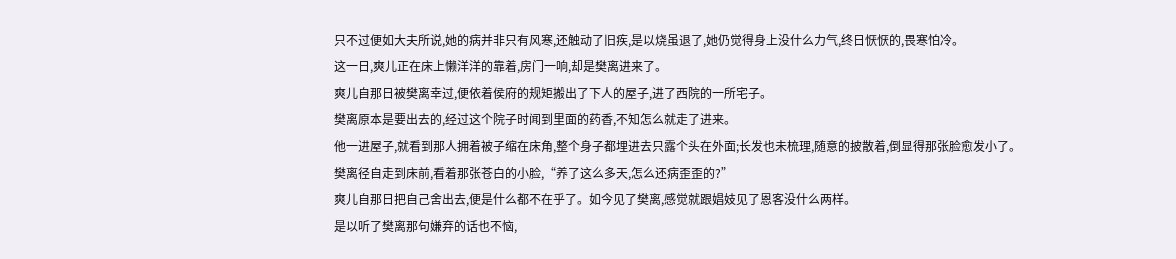只不过便如大夫所说,她的病并非只有风寒,还触动了旧疾,是以烧虽退了,她仍觉得身上没什么力气,终日恹恹的,畏寒怕冷。
这一日,爽儿正在床上懒洋洋的靠着,房门一响,却是樊离进来了。
爽儿自那日被樊离幸过,便依着侯府的规矩搬出了下人的屋子,进了西院的一所宅子。
樊离原本是要出去的,经过这个院子时闻到里面的药香,不知怎么就走了进来。
他一进屋子,就看到那人拥着被子缩在床角,整个身子都埋进去只露个头在外面;长发也未梳理,随意的披散着,倒显得那张脸愈发小了。
樊离径自走到床前,看着那张苍白的小脸,“养了这么多天,怎么还病歪歪的?”
爽儿自那日把自己舍出去,便是什么都不在乎了。如今见了樊离,感觉就跟娼妓见了恩客没什么两样。
是以听了樊离那句嫌弃的话也不恼,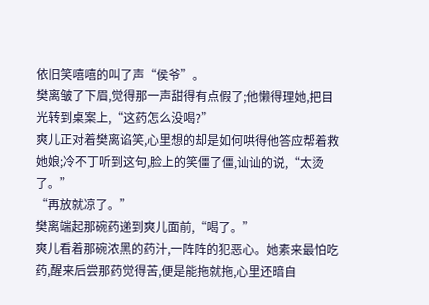依旧笑嘻嘻的叫了声“侯爷”。
樊离皱了下眉,觉得那一声甜得有点假了;他懒得理她,把目光转到桌案上,“这药怎么没喝?”
爽儿正对着樊离谄笑,心里想的却是如何哄得他答应帮着救她娘;冷不丁听到这句,脸上的笑僵了僵,讪讪的说,“太烫了。”
“再放就凉了。”
樊离端起那碗药递到爽儿面前,“喝了。”
爽儿看着那碗浓黑的药汁,一阵阵的犯恶心。她素来最怕吃药,醒来后尝那药觉得苦,便是能拖就拖,心里还暗自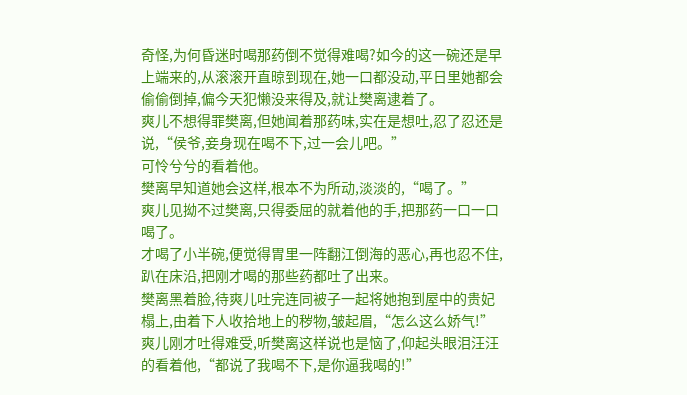奇怪,为何昏迷时喝那药倒不觉得难喝?如今的这一碗还是早上端来的,从滚滚开直晾到现在,她一口都没动,平日里她都会偷偷倒掉,偏今天犯懒没来得及,就让樊离逮着了。
爽儿不想得罪樊离,但她闻着那药味,实在是想吐,忍了忍还是说,“侯爷,妾身现在喝不下,过一会儿吧。”
可怜兮兮的看着他。
樊离早知道她会这样,根本不为所动,淡淡的,“喝了。”
爽儿见拗不过樊离,只得委屈的就着他的手,把那药一口一口喝了。
才喝了小半碗,便觉得胃里一阵翻江倒海的恶心,再也忍不住,趴在床沿,把刚才喝的那些药都吐了出来。
樊离黑着脸,待爽儿吐完连同被子一起将她抱到屋中的贵妃榻上,由着下人收拾地上的秽物,皱起眉,“怎么这么娇气!”
爽儿刚才吐得难受,听樊离这样说也是恼了,仰起头眼泪汪汪的看着他,“都说了我喝不下,是你逼我喝的!”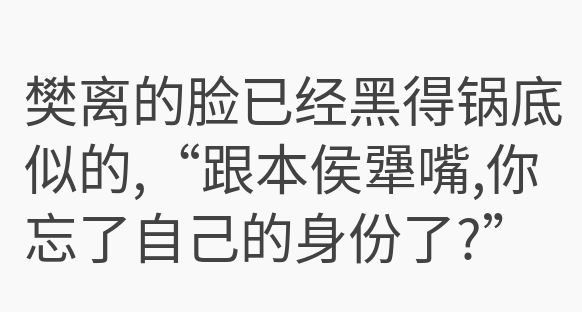樊离的脸已经黑得锅底似的,“跟本侯犟嘴,你忘了自己的身份了?”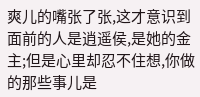爽儿的嘴张了张,这才意识到面前的人是逍遥侯,是她的金主;但是心里却忍不住想,你做的那些事儿是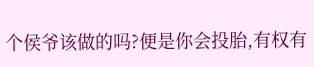个侯爷该做的吗?便是你会投胎,有权有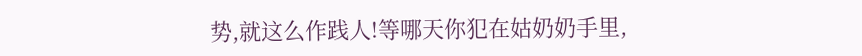势,就这么作践人!等哪天你犯在姑奶奶手里,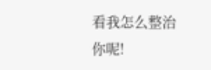看我怎么整治你呢!